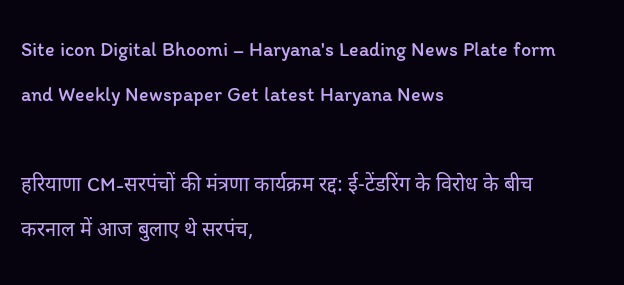Site icon Digital Bhoomi – Haryana's Leading News Plate form and Weekly Newspaper Get latest Haryana News

हरियाणा CM-सरपंचों की मंत्रणा कार्यक्रम रद्द: ई-टेंडरिंग के विरोध के बीच करनाल में आज बुलाए थे सरपंच,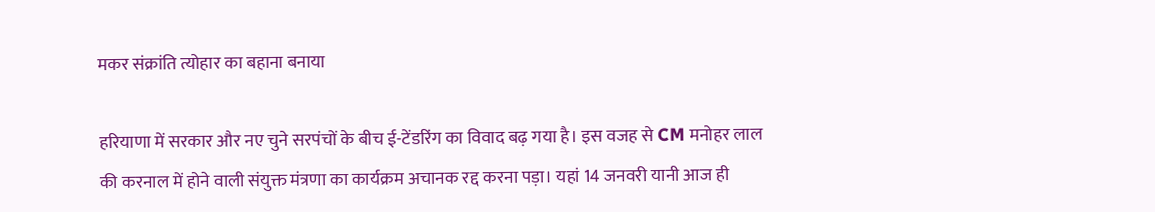मकर संक्रांति त्योहार का बहाना बनाया

हरियाणा में सरकार और नए चुने सरपंचों के बीच ई-टेंडरिंग का विवाद बढ़ गया है। इस वजह से CM मनोहर लाल की करनाल में होने वाली संयुक्त मंत्रणा का कार्यक्रम अचानक रद्द करना पड़ा। यहां 14 जनवरी यानी आज ही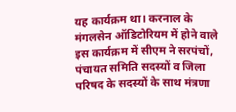यह कार्यक्रम था। करनाल के मंगलसेन ऑडिटोरियम में होने वाले इस कार्यक्रम में सीएम ने सरपंचों, पंचायत समिति सदस्यों व जिला परिषद के सदस्यों के साथ मंत्रणा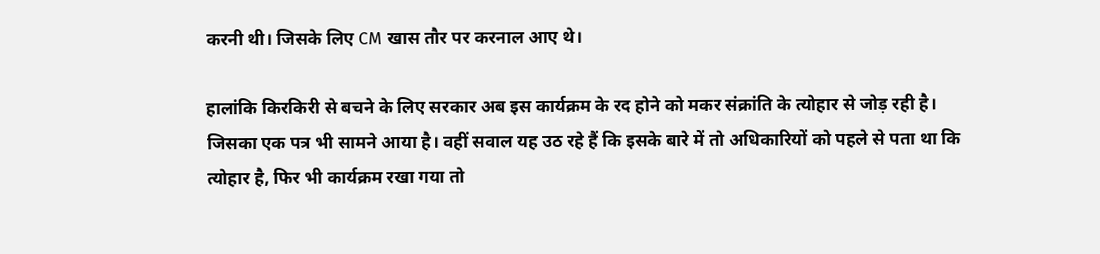करनी थी। जिसके लिए CM खास तौर पर करनाल आए थे।

हालांकि किरकिरी से बचने के लिए सरकार अब इस कार्यक्रम के रद होने को मकर संक्रांति के त्योहार से जोड़ रही है। जिसका एक पत्र भी सामने आया है। वहीं सवाल यह उठ रहे हैं कि इसके बारे में तो अधिकारियों को पहले से पता था कि त्योहार है, फिर भी कार्यक्रम रखा गया तो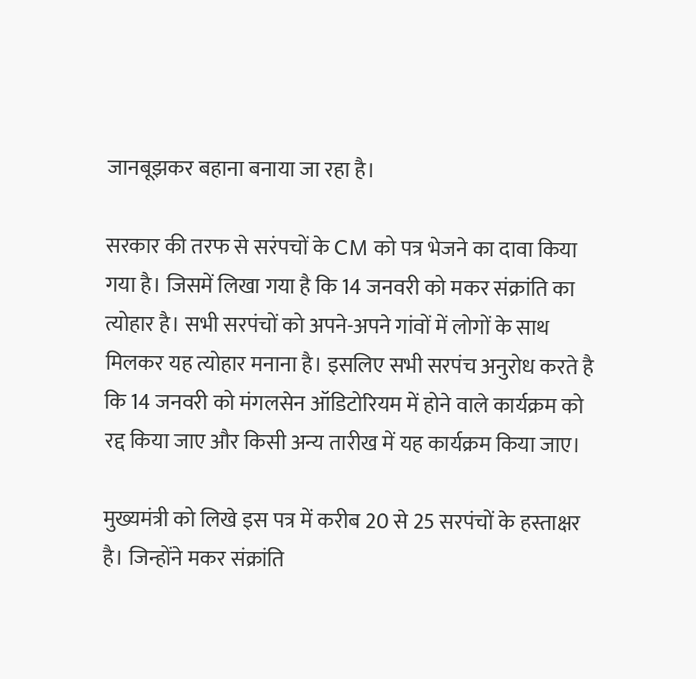जानबूझकर बहाना बनाया जा रहा है।

सरकार की तरफ से सरंपचों के CM को पत्र भेजने का दावा किया गया है। जिसमें लिखा गया है कि 14 जनवरी को मकर संक्रांति का त्योहार है। सभी सरपंचों को अपने-अपने गांवों में लोगों के साथ मिलकर यह त्योहार मनाना है। इसलिए सभी सरपंच अनुरोध करते है कि 14 जनवरी को मंगलसेन ऑडिटोरियम में होने वाले कार्यक्रम को रद्द किया जाए और किसी अन्य तारीख में यह कार्यक्रम किया जाए।

मुख्यमंत्री को लिखे इस पत्र में करीब 20 से 25 सरपंचों के हस्ताक्षर है। जिन्होंने मकर संक्रांति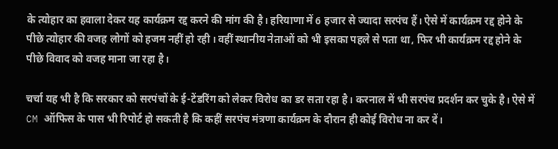के त्योहार का हवाला देकर यह कार्यक्रम रद्द करने की मांग की है। हरियाणा में 6 हजार से ज्यादा सरपंच हैं। ऐसे में कार्यक्रम रद्द होने के पीछे त्योहार की वजह लोगों को हजम नहीं हो रही। वहीं स्थानीय नेताओं को भी इसका पहले से पता था, फिर भी कार्यक्रम रद्द होने के पीछे विवाद को वजह माना जा रहा है।

चर्चा यह भी है कि सरकार को सरपंचों के ई-टेंडरिंग को लेकर विरोध का डर सता रहा है। करनाल में भी सरपंच प्रदर्शन कर चुके है। ऐसे में CM ऑफिस के पास भी रिपोर्ट हो सकती है कि कहीं सरपंच मंत्रणा कार्यक्रम के दौरान ही कोई विरोध ना कर दें।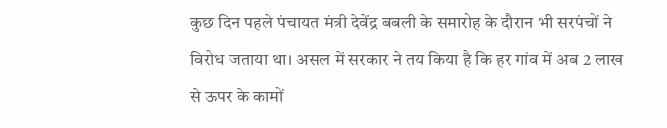कुछ दिन पहले पंचायत मंत्री देवेंद्र बबली के समारोह के दौरान भी सरपंचों ने विरोध जताया था। असल में सरकार ने तय किया है कि हर गांव में अब 2 लाख से ऊपर के कामों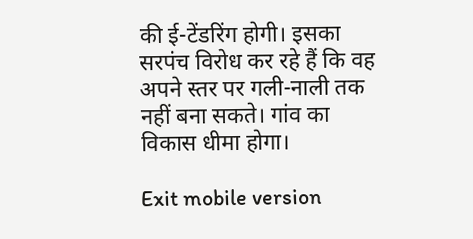की ई-टेंडरिंग होगी। इसका सरपंच विरोध कर रहे हैं कि वह अपने स्तर पर गली-नाली तक नहीं बना सकते। गांव का विकास धीमा होगा।

Exit mobile version